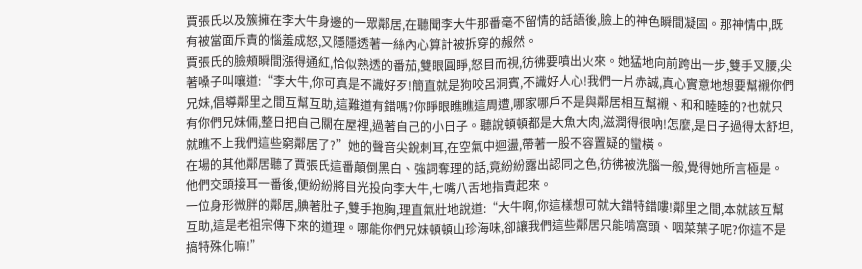賈張氏以及簇擁在李大牛身邊的一眾鄰居,在聽聞李大牛那番毫不留情的話語後,臉上的神色瞬間凝固。那神情中,既有被當面斥責的惱羞成怒,又隱隱透著一絲內心算計被拆穿的赧然。
賈張氏的臉頰瞬間漲得通紅,恰似熟透的番茄,雙眼圓睜,怒目而視,彷彿要噴出火來。她猛地向前跨出一步,雙手叉腰,尖著嗓子叫嚷道:“李大牛,你可真是不識好歹!簡直就是狗咬呂洞賓,不識好人心!我們一片赤誠,真心實意地想要幫襯你們兄妹,倡導鄰里之間互幫互助,這難道有錯嗎?你睜眼瞧瞧這周遭,哪家哪戶不是與鄰居相互幫襯、和和睦睦的?也就只有你們兄妹倆,整日把自己關在屋裡,過著自己的小日子。聽說頓頓都是大魚大肉,滋潤得很吶!怎麼,是日子過得太舒坦,就瞧不上我們這些窮鄰居了?”她的聲音尖銳刺耳,在空氣中迴盪,帶著一股不容置疑的蠻橫。
在場的其他鄰居聽了賈張氏這番顛倒黑白、強詞奪理的話,竟紛紛露出認同之色,彷彿被洗腦一般,覺得她所言極是。他們交頭接耳一番後,便紛紛將目光投向李大牛,七嘴八舌地指責起來。
一位身形微胖的鄰居,腆著肚子,雙手抱胸,理直氣壯地說道:“大牛啊,你這樣想可就大錯特錯嘍!鄰里之間,本就該互幫互助,這是老祖宗傳下來的道理。哪能你們兄妹頓頓山珍海味,卻讓我們這些鄰居只能啃窩頭、咽菜葉子呢?你這不是搞特殊化嘛!”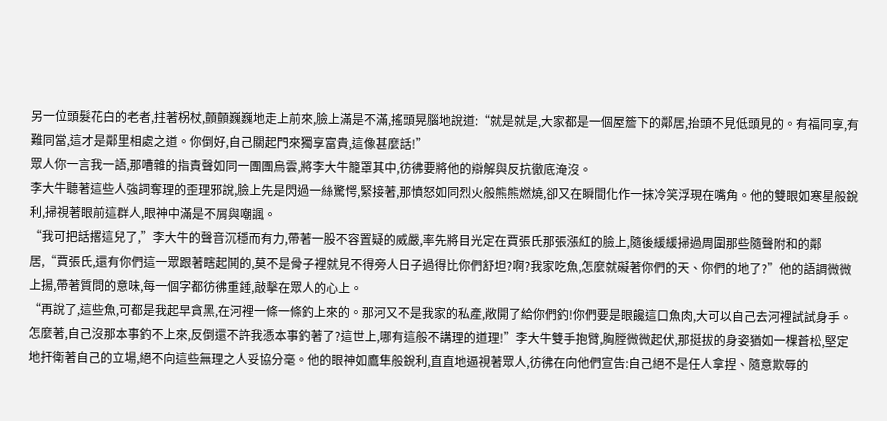另一位頭髮花白的老者,拄著柺杖,顫顫巍巍地走上前來,臉上滿是不滿,搖頭晃腦地說道:“就是就是,大家都是一個屋簷下的鄰居,抬頭不見低頭見的。有福同享,有難同當,這才是鄰里相處之道。你倒好,自己關起門來獨享富貴,這像甚麼話!”
眾人你一言我一語,那嘈雜的指責聲如同一團團烏雲,將李大牛籠罩其中,彷彿要將他的辯解與反抗徹底淹沒。
李大牛聽著這些人強詞奪理的歪理邪說,臉上先是閃過一絲驚愕,緊接著,那憤怒如同烈火般熊熊燃燒,卻又在瞬間化作一抹冷笑浮現在嘴角。他的雙眼如寒星般銳利,掃視著眼前這群人,眼神中滿是不屑與嘲諷。
“我可把話撂這兒了,”李大牛的聲音沉穩而有力,帶著一股不容置疑的威嚴,率先將目光定在賈張氏那張漲紅的臉上,隨後緩緩掃過周圍那些隨聲附和的鄰居,“賈張氏,還有你們這一眾跟著瞎起鬨的,莫不是骨子裡就見不得旁人日子過得比你們舒坦?啊?我家吃魚,怎麼就礙著你們的天、你們的地了?”他的語調微微上揚,帶著質問的意味,每一個字都彷彿重錘,敲擊在眾人的心上。
“再說了,這些魚,可都是我起早貪黑,在河裡一條一條釣上來的。那河又不是我家的私產,敞開了給你們釣!你們要是眼饞這口魚肉,大可以自己去河裡試試身手。怎麼著,自己沒那本事釣不上來,反倒還不許我憑本事釣著了?這世上,哪有這般不講理的道理!”李大牛雙手抱臂,胸膛微微起伏,那挺拔的身姿猶如一棵蒼松,堅定地扞衛著自己的立場,絕不向這些無理之人妥協分毫。他的眼神如鷹隼般銳利,直直地逼視著眾人,彷彿在向他們宣告:自己絕不是任人拿捏、隨意欺辱的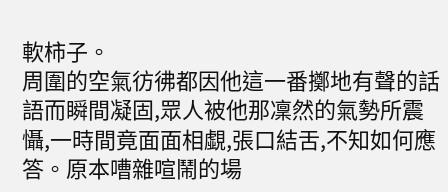軟柿子。
周圍的空氣彷彿都因他這一番擲地有聲的話語而瞬間凝固,眾人被他那凜然的氣勢所震懾,一時間竟面面相覷,張口結舌,不知如何應答。原本嘈雜喧鬧的場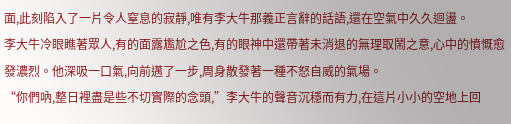面,此刻陷入了一片令人窒息的寂靜,唯有李大牛那義正言辭的話語,還在空氣中久久迴盪。
李大牛冷眼瞧著眾人,有的面露尷尬之色,有的眼神中還帶著未消退的無理取鬧之意,心中的憤慨愈發濃烈。他深吸一口氣,向前邁了一步,周身散發著一種不怒自威的氣場。
“你們吶,整日裡盡是些不切實際的念頭,”李大牛的聲音沉穩而有力,在這片小小的空地上回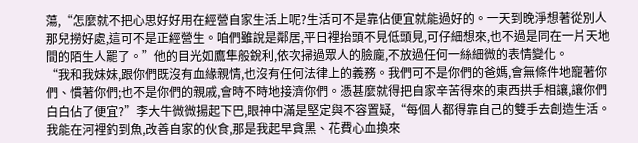蕩,“怎麼就不把心思好好用在經營自家生活上呢?生活可不是靠佔便宜就能過好的。一天到晚淨想著從別人那兒撈好處,這可不是正經營生。咱們雖說是鄰居,平日裡抬頭不見低頭見,可仔細想來,也不過是同在一片天地間的陌生人罷了。”他的目光如鷹隼般銳利,依次掃過眾人的臉龐,不放過任何一絲細微的表情變化。
“我和我妹妹,跟你們既沒有血緣親情,也沒有任何法律上的義務。我們可不是你們的爸媽,會無條件地寵著你們、慣著你們;也不是你們的親戚,會時不時地接濟你們。憑甚麼就得把自家辛苦得來的東西拱手相讓,讓你們白白佔了便宜?”李大牛微微揚起下巴,眼神中滿是堅定與不容置疑,“每個人都得靠自己的雙手去創造生活。我能在河裡釣到魚,改善自家的伙食,那是我起早貪黑、花費心血換來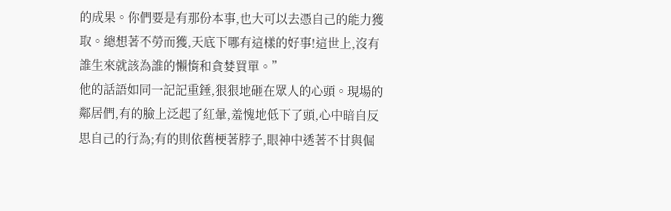的成果。你們要是有那份本事,也大可以去憑自己的能力獲取。總想著不勞而獲,天底下哪有這樣的好事!這世上,沒有誰生來就該為誰的懶惰和貪婪買單。”
他的話語如同一記記重錘,狠狠地砸在眾人的心頭。現場的鄰居們,有的臉上泛起了紅暈,羞愧地低下了頭,心中暗自反思自己的行為;有的則依舊梗著脖子,眼神中透著不甘與倔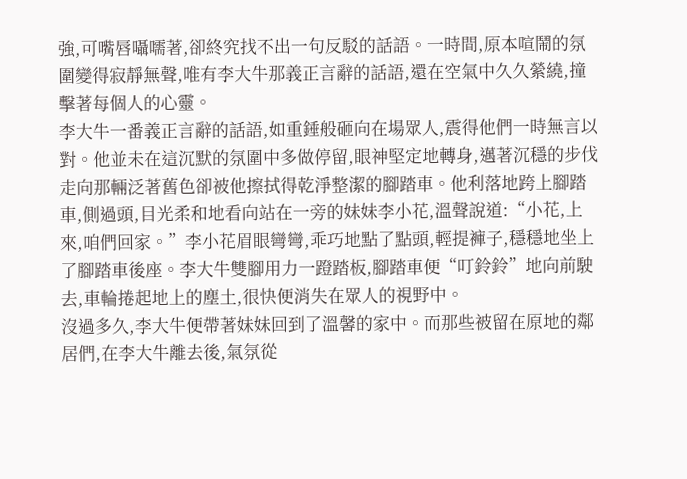強,可嘴唇囁嚅著,卻終究找不出一句反駁的話語。一時間,原本喧鬧的氛圍變得寂靜無聲,唯有李大牛那義正言辭的話語,還在空氣中久久縈繞,撞擊著每個人的心靈。
李大牛一番義正言辭的話語,如重錘般砸向在場眾人,震得他們一時無言以對。他並未在這沉默的氛圍中多做停留,眼神堅定地轉身,邁著沉穩的步伐走向那輛泛著舊色卻被他擦拭得乾淨整潔的腳踏車。他利落地跨上腳踏車,側過頭,目光柔和地看向站在一旁的妹妹李小花,溫聲說道:“小花,上來,咱們回家。”李小花眉眼彎彎,乖巧地點了點頭,輕提褲子,穩穩地坐上了腳踏車後座。李大牛雙腳用力一蹬踏板,腳踏車便“叮鈴鈴”地向前駛去,車輪捲起地上的塵土,很快便消失在眾人的視野中。
沒過多久,李大牛便帶著妹妹回到了溫馨的家中。而那些被留在原地的鄰居們,在李大牛離去後,氣氛從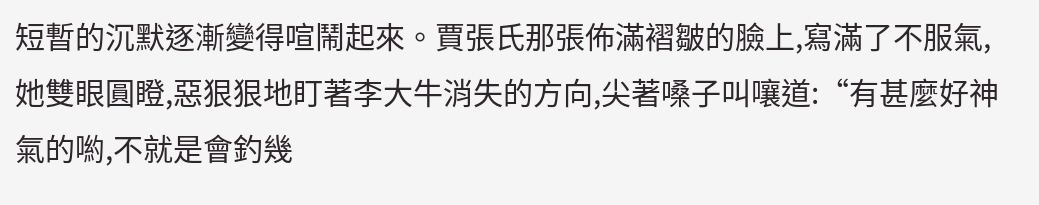短暫的沉默逐漸變得喧鬧起來。賈張氏那張佈滿褶皺的臉上,寫滿了不服氣,她雙眼圓瞪,惡狠狠地盯著李大牛消失的方向,尖著嗓子叫嚷道:“有甚麼好神氣的喲,不就是會釣幾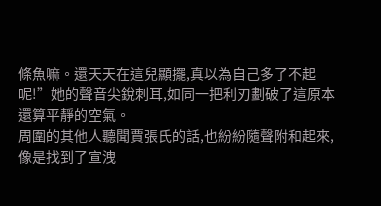條魚嘛。還天天在這兒顯擺,真以為自己多了不起呢!”她的聲音尖銳刺耳,如同一把利刃劃破了這原本還算平靜的空氣。
周圍的其他人聽聞賈張氏的話,也紛紛隨聲附和起來,像是找到了宣洩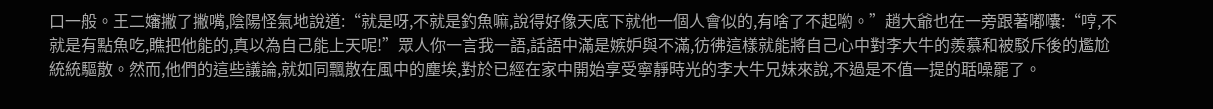口一般。王二嬸撇了撇嘴,陰陽怪氣地說道:“就是呀,不就是釣魚嘛,說得好像天底下就他一個人會似的,有啥了不起喲。”趙大爺也在一旁跟著嘟囔:“哼,不就是有點魚吃,瞧把他能的,真以為自己能上天呢!”眾人你一言我一語,話語中滿是嫉妒與不滿,彷彿這樣就能將自己心中對李大牛的羨慕和被駁斥後的尷尬統統驅散。然而,他們的這些議論,就如同飄散在風中的塵埃,對於已經在家中開始享受寧靜時光的李大牛兄妹來說,不過是不值一提的聒噪罷了。